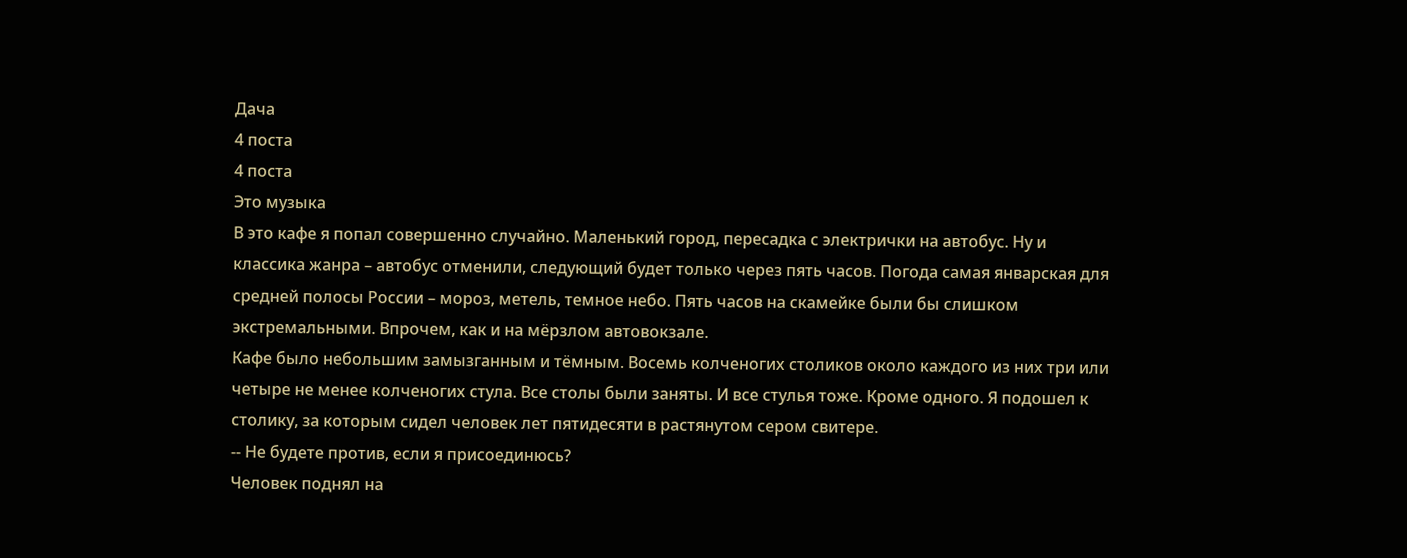Дача
4 поста
4 поста
Это музыка
В это кафе я попал совершенно случайно. Маленький город, пересадка с электрички на автобус. Ну и классика жанра – автобус отменили, следующий будет только через пять часов. Погода самая январская для средней полосы России – мороз, метель, темное небо. Пять часов на скамейке были бы слишком экстремальными. Впрочем, как и на мёрзлом автовокзале.
Кафе было небольшим замызганным и тёмным. Восемь колченогих столиков около каждого из них три или четыре не менее колченогих стула. Все столы были заняты. И все стулья тоже. Кроме одного. Я подошел к столику, за которым сидел человек лет пятидесяти в растянутом сером свитере.
-- Не будете против, если я присоединюсь?
Человек поднял на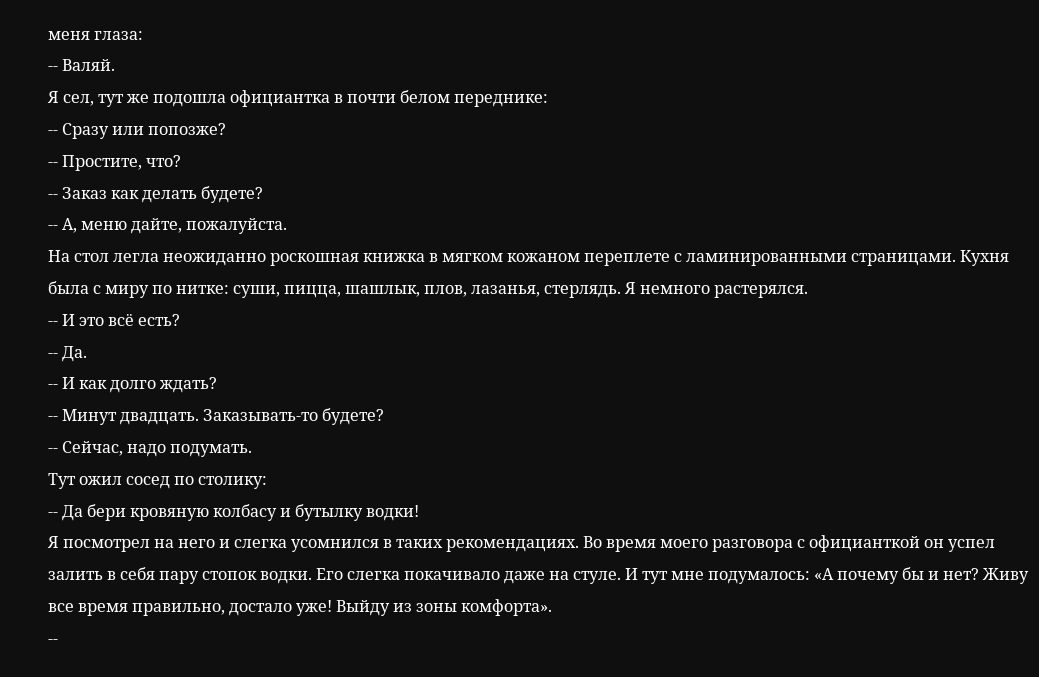меня глаза:
-- Валяй.
Я сел, тут же подошла официантка в почти белом переднике:
-- Сразу или попозже?
-- Простите, что?
-- Заказ как делать будете?
-- А, меню дайте, пожалуйста.
На стол легла неожиданно роскошная книжка в мягком кожаном переплете с ламинированными страницами. Кухня была с миру по нитке: суши, пицца, шашлык, плов, лазанья, стерлядь. Я немного растерялся.
-- И это всё есть?
-- Да.
-- И как долго ждать?
-- Минут двадцать. Заказывать-то будете?
-- Сейчас, надо подумать.
Тут ожил сосед по столику:
-- Да бери кровяную колбасу и бутылку водки!
Я посмотрел на него и слегка усомнился в таких рекомендациях. Во время моего разговора с официанткой он успел залить в себя пару стопок водки. Его слегка покачивало даже на стуле. И тут мне подумалось: «А почему бы и нет? Живу все время правильно, достало уже! Выйду из зоны комфорта».
--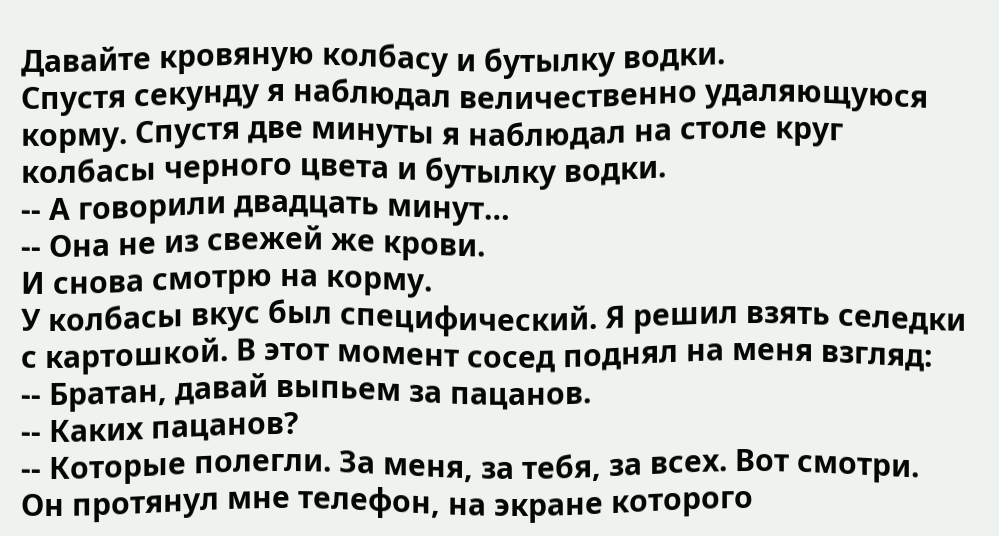Давайте кровяную колбасу и бутылку водки.
Спустя секунду я наблюдал величественно удаляющуюся корму. Спустя две минуты я наблюдал на столе круг колбасы черного цвета и бутылку водки.
-- А говорили двадцать минут…
-- Она не из свежей же крови.
И снова смотрю на корму.
У колбасы вкус был специфический. Я решил взять селедки с картошкой. В этот момент сосед поднял на меня взгляд:
-- Братан, давай выпьем за пацанов.
-- Каких пацанов?
-- Которые полегли. За меня, за тебя, за всех. Вот смотри.
Он протянул мне телефон, на экране которого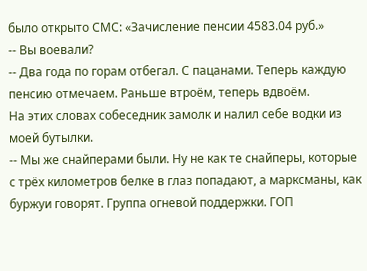было открыто СМС: «Зачисление пенсии 4583.04 руб.»
-- Вы воевали?
-- Два года по горам отбегал. С пацанами. Теперь каждую пенсию отмечаем. Раньше втроём, теперь вдвоём.
На этих словах собеседник замолк и налил себе водки из моей бутылки.
-- Мы же снайперами были. Ну не как те снайперы, которые с трёх километров белке в глаз попадают, а марксманы, как буржуи говорят. Группа огневой поддержки. ГОП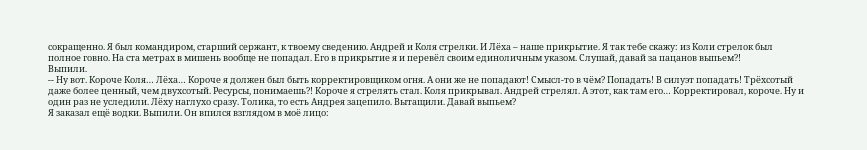сокращенно. Я был командиром, старший сержант, к твоему сведению. Андрей и Коля стрелки. И Лёха – наше прикрытие. Я так тебе скажу: из Коли стрелок был полное говно. На ста метрах в мишень вообще не попадал. Его в прикрытие я и перевёл своим единоличным указом. Слушай, давай за пацанов выпьем?!
Выпили.
-- Ну вот. Короче Коля… Лёха… Короче я должен был быть корректировщиком огня. А они же не попадают! Смысл-то в чём? Попадать! В силуэт попадать! Трёхсотый даже более ценный, чем двухсотый. Ресурсы, понимаешь?! Короче я стрелять стал. Коля прикрывал. Андрей стрелял. А этот, как там его… Корректировал, короче. Ну и один раз не уследили. Лёху наглухо сразу. Толика, то есть Андрея зацепило. Вытащили. Давай выпьем?
Я заказал ещё водки. Выпили. Он впился взглядом в моё лицо: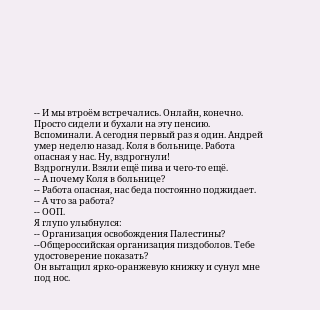-- И мы втроём встречались. Онлайн, конечно. Просто сидели и бухали на эту пенсию. Вспоминали. А сегодня первый раз я один. Андрей умер неделю назад. Коля в больнице. Работа опасная у нас. Ну, вздрогнули!
Вздрогнули. Взяли ещё пива и чего-то ещё.
-- А почему Коля в больнице?
-- Работа опасная, нас беда постоянно поджидает.
-- А что за работа?
-- ООП.
Я глупо улыбнулся:
-- Организация освобождения Палестины?
--Общероссийская организация пиздоболов. Тебе удостоверение показать?
Он вытащил ярко-оранжевую книжку и сунул мне под нос.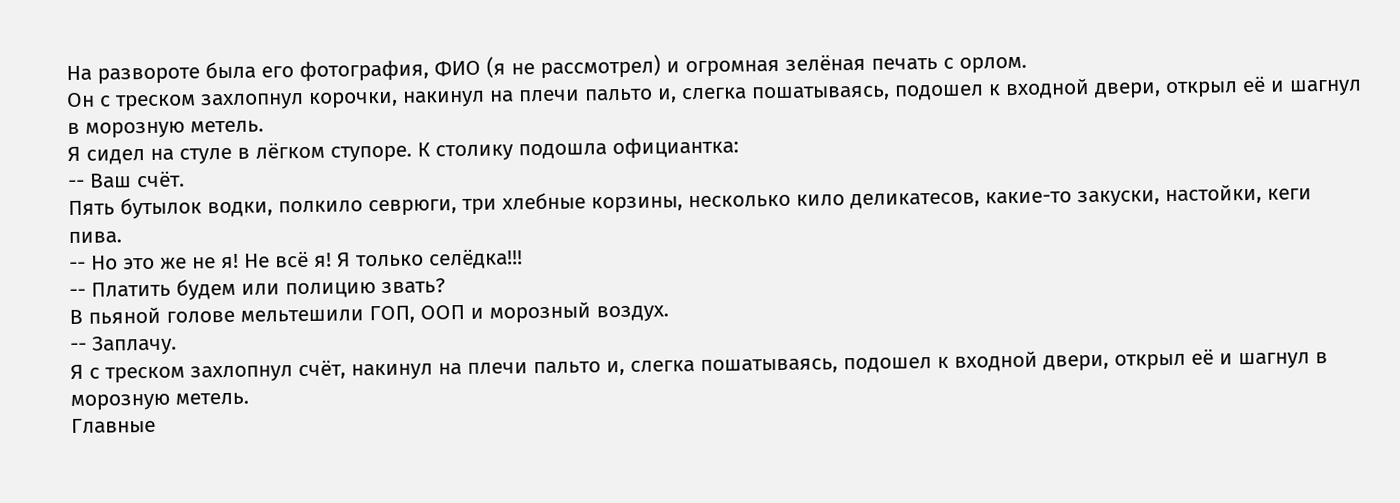На развороте была его фотография, ФИО (я не рассмотрел) и огромная зелёная печать с орлом.
Он с треском захлопнул корочки, накинул на плечи пальто и, слегка пошатываясь, подошел к входной двери, открыл её и шагнул в морозную метель.
Я сидел на стуле в лёгком ступоре. К столику подошла официантка:
-- Ваш счёт.
Пять бутылок водки, полкило севрюги, три хлебные корзины, несколько кило деликатесов, какие-то закуски, настойки, кеги пива.
-- Но это же не я! Не всё я! Я только селёдка!!!
-- Платить будем или полицию звать?
В пьяной голове мельтешили ГОП, ООП и морозный воздух.
-- Заплачу.
Я с треском захлопнул счёт, накинул на плечи пальто и, слегка пошатываясь, подошел к входной двери, открыл её и шагнул в морозную метель.
Главные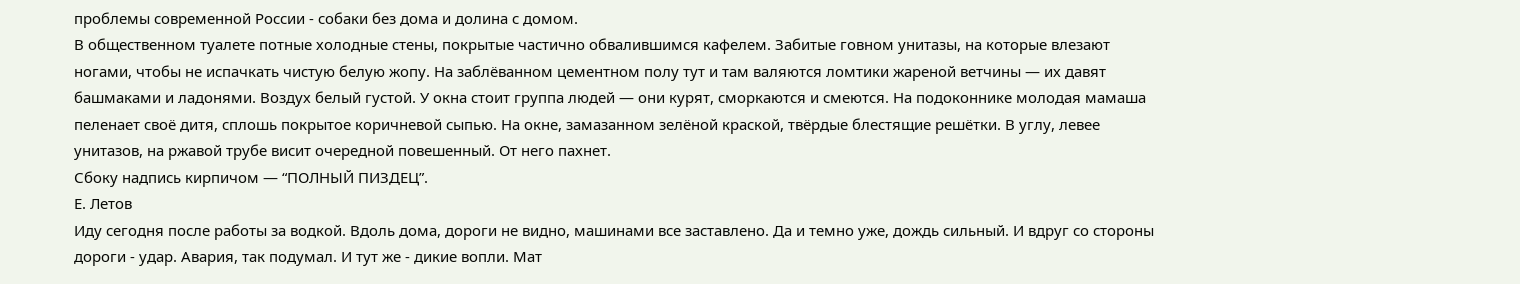проблемы современной России - собаки без дома и долина с домом.
В общественном туалете потные холодные стены, покрытые частично обвалившимся кафелем. Забитые говном унитазы, на которые влезают ногами, чтобы не испачкать чистую белую жопу. На заблёванном цементном полу тут и там валяются ломтики жареной ветчины — их давят башмаками и ладонями. Воздух белый густой. У окна стоит группа людей — они курят, сморкаются и смеются. На подоконнике молодая мамаша пеленает своё дитя, сплошь покрытое коричневой сыпью. На окне, замазанном зелёной краской, твёрдые блестящие решётки. В углу, левее унитазов, на ржавой трубе висит очередной повешенный. От него пахнет.
Сбоку надпись кирпичом — “ПОЛНЫЙ ПИЗДЕЦ”.
Е. Летов
Иду сегодня после работы за водкой. Вдоль дома, дороги не видно, машинами все заставлено. Да и темно уже, дождь сильный. И вдруг со стороны дороги - удар. Авария, так подумал. И тут же - дикие вопли. Мат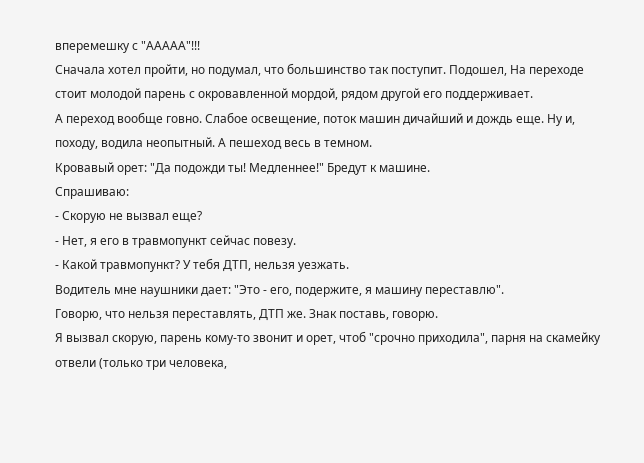вперемешку с "ААААА"!!!
Сначала хотел пройти, но подумал, что большинство так поступит. Подошел, На переходе стоит молодой парень с окровавленной мордой, рядом другой его поддерживает.
А переход вообще говно. Слабое освещение, поток машин дичайший и дождь еще. Ну и, походу, водила неопытный. А пешеход весь в темном.
Кровавый орет: "Да подожди ты! Медленнее!" Бредут к машине.
Спрашиваю:
- Скорую не вызвал еще?
- Нет, я его в травмопункт сейчас повезу.
- Какой травмопункт? У тебя ДТП, нельзя уезжать.
Водитель мне наушники дает: "Это - его, подержите, я машину переставлю".
Говорю, что нельзя переставлять, ДТП же. Знак поставь, говорю.
Я вызвал скорую, парень кому-то звонит и орет, чтоб "срочно приходила", парня на скамейку отвели (только три человека,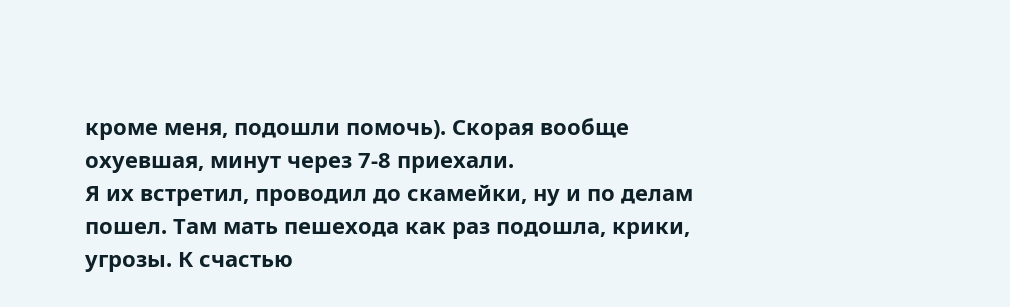кроме меня, подошли помочь). Скорая вообще охуевшая, минут через 7-8 приехали.
Я их встретил, проводил до скамейки, ну и по делам пошел. Там мать пешехода как раз подошла, крики, угрозы. К счастью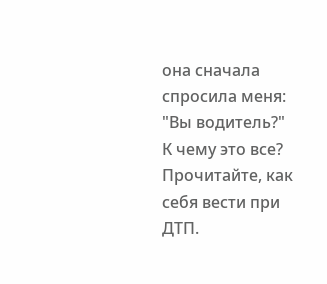она сначала спросила меня: "Вы водитель?"
К чему это все? Прочитайте, как себя вести при ДТП.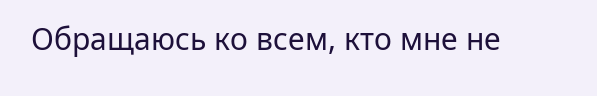Обращаюсь ко всем, кто мне не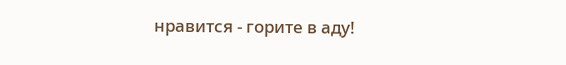нравится - горите в аду!